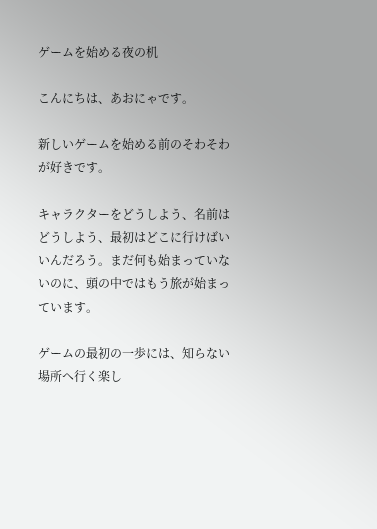ゲームを始める夜の机

こんにちは、あおにゃです。

新しいゲームを始める前のそわそわが好きです。

キャラクターをどうしよう、名前はどうしよう、最初はどこに行けばいいんだろう。まだ何も始まっていないのに、頭の中ではもう旅が始まっています。

ゲームの最初の一歩には、知らない場所へ行く楽し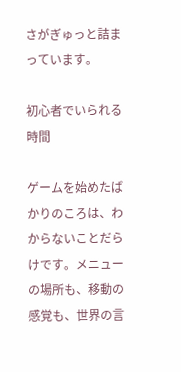さがぎゅっと詰まっています。

初心者でいられる時間

ゲームを始めたばかりのころは、わからないことだらけです。メニューの場所も、移動の感覚も、世界の言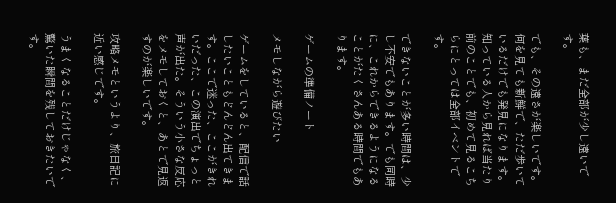葉も、まだ全部が少し遠いです。

でも、その遠さが楽しいです。何を見ても新鮮で、ただ歩いているだけでも発見になります。知っている人から見れば当たり前のことでも、初めて見るこちらにとっては全部イベントです。

できないことが多い時間は、少し不安でもあります。でも同時に、これからできるようになることがたくさんある時間でもあります。

ゲームの準備ノート

メモしながら遊びたい

ゲームをしていると、配信で話したいこともどんどん出てきます。ここで迷った、ここがきれいだった、この演出でちょっと声が出た。そういう小さな反応をメモしておくと、あとで見返すのが楽しいです。

攻略メモというより、旅日記に近い感じです。

うまくなることだけじゃなく、驚いた瞬間を残しておきたいです。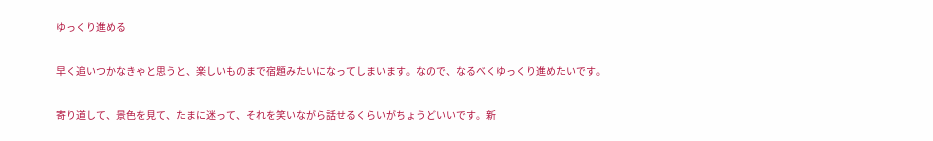ゆっくり進める

早く追いつかなきゃと思うと、楽しいものまで宿題みたいになってしまいます。なので、なるべくゆっくり進めたいです。

寄り道して、景色を見て、たまに迷って、それを笑いながら話せるくらいがちょうどいいです。新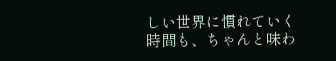しい世界に慣れていく時間も、ちゃんと味わ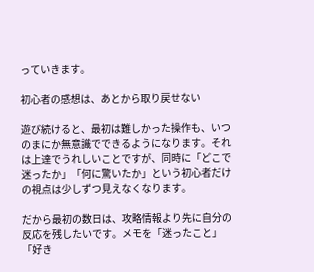っていきます。

初心者の感想は、あとから取り戻せない

遊び続けると、最初は難しかった操作も、いつのまにか無意識でできるようになります。それは上達でうれしいことですが、同時に「どこで迷ったか」「何に驚いたか」という初心者だけの視点は少しずつ見えなくなります。

だから最初の数日は、攻略情報より先に自分の反応を残したいです。メモを「迷ったこと」「好き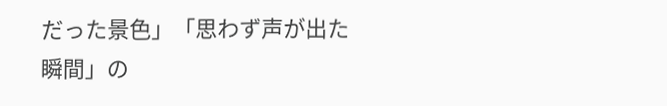だった景色」「思わず声が出た瞬間」の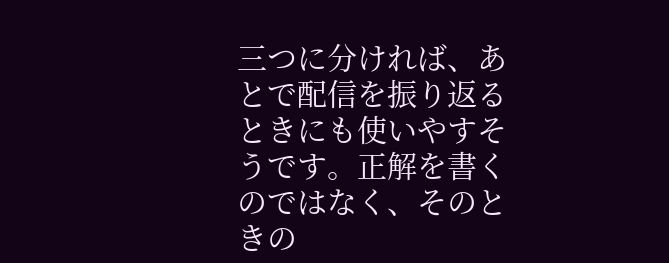三つに分ければ、あとで配信を振り返るときにも使いやすそうです。正解を書くのではなく、そのときの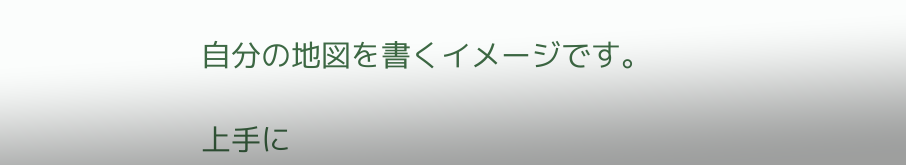自分の地図を書くイメージです。

上手に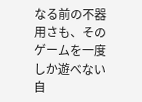なる前の不器用さも、そのゲームを一度しか遊べない自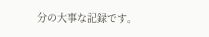分の大事な記録です。